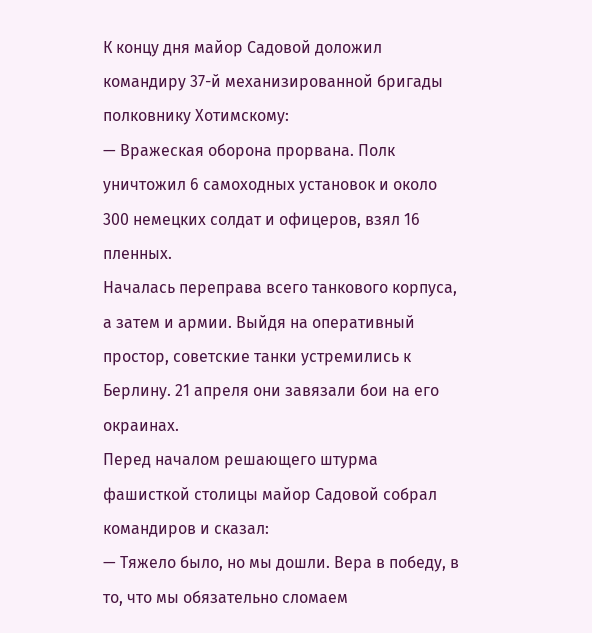К концу дня майор Садовой доложил командиру 37-й механизированной бригады полковнику Хотимскому:
— Вражеская оборона прорвана. Полк уничтожил 6 самоходных установок и около 300 немецких солдат и офицеров, взял 16 пленных.
Началась переправа всего танкового корпуса, а затем и армии. Выйдя на оперативный простор, советские танки устремились к Берлину. 21 апреля они завязали бои на его окраинах.
Перед началом решающего штурма фашисткой столицы майор Садовой собрал командиров и сказал:
— Тяжело было, но мы дошли. Вера в победу, в то, что мы обязательно сломаем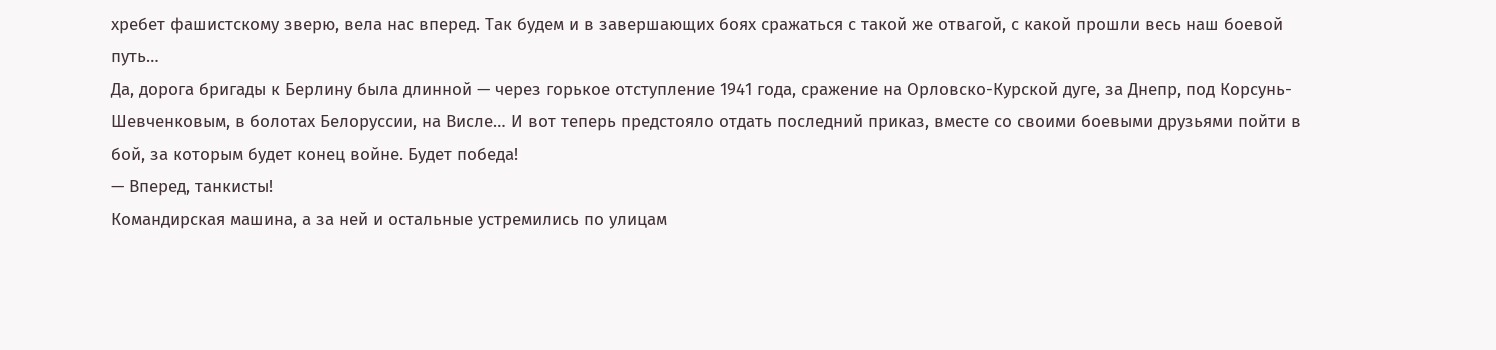хребет фашистскому зверю, вела нас вперед. Так будем и в завершающих боях сражаться с такой же отвагой, с какой прошли весь наш боевой путь…
Да, дорога бригады к Берлину была длинной — через горькое отступление 1941 года, сражение на Орловско-Курской дуге, за Днепр, под Корсунь-Шевченковым, в болотах Белоруссии, на Висле… И вот теперь предстояло отдать последний приказ, вместе со своими боевыми друзьями пойти в бой, за которым будет конец войне. Будет победа!
— Вперед, танкисты!
Командирская машина, а за ней и остальные устремились по улицам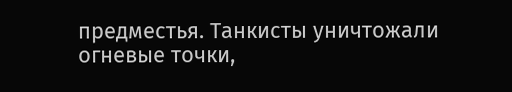предместья. Танкисты уничтожали огневые точки,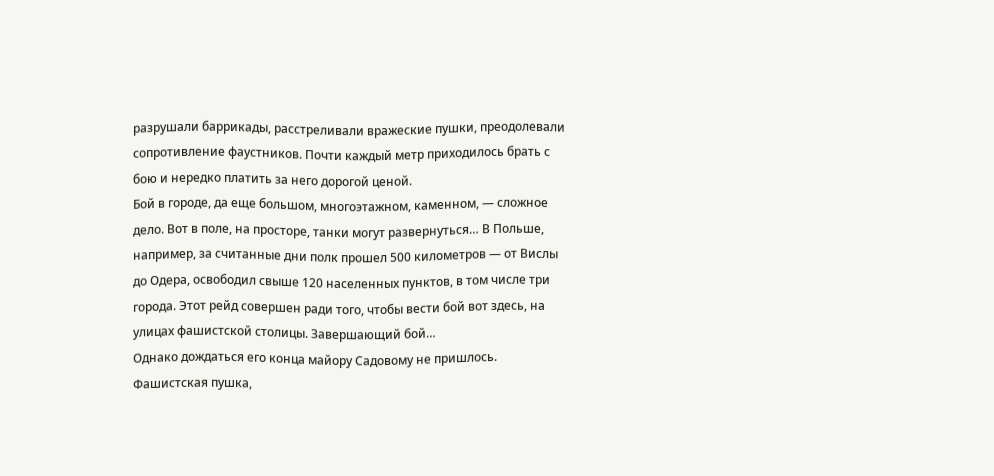разрушали баррикады, расстреливали вражеские пушки, преодолевали сопротивление фаустников. Почти каждый метр приходилось брать с бою и нередко платить за него дорогой ценой.
Бой в городе, да еще большом, многоэтажном, каменном, — сложное дело. Вот в поле, на просторе, танки могут развернуться… В Польше, например, за считанные дни полк прошел 500 километров — от Вислы до Одера, освободил свыше 120 населенных пунктов, в том числе три города. Этот рейд совершен ради того, чтобы вести бой вот здесь, на улицах фашистской столицы. Завершающий бой…
Однако дождаться его конца майору Садовому не пришлось. Фашистская пушка,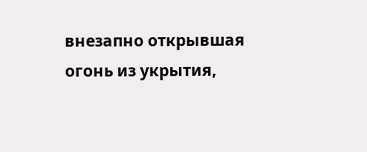внезапно открывшая огонь из укрытия,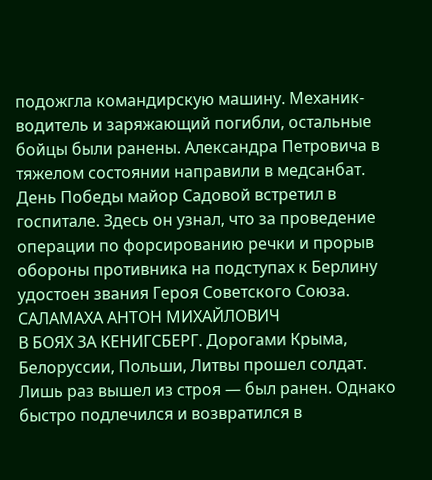подожгла командирскую машину. Механик-водитель и заряжающий погибли, остальные бойцы были ранены. Александра Петровича в тяжелом состоянии направили в медсанбат.
День Победы майор Садовой встретил в госпитале. Здесь он узнал, что за проведение операции по форсированию речки и прорыв обороны противника на подступах к Берлину удостоен звания Героя Советского Союза.
САЛАМАХА АНТОН МИХАЙЛОВИЧ
В БОЯХ ЗА КЕНИГСБЕРГ. Дорогами Крыма, Белоруссии, Польши, Литвы прошел солдат. Лишь раз вышел из строя — был ранен. Однако быстро подлечился и возвратился в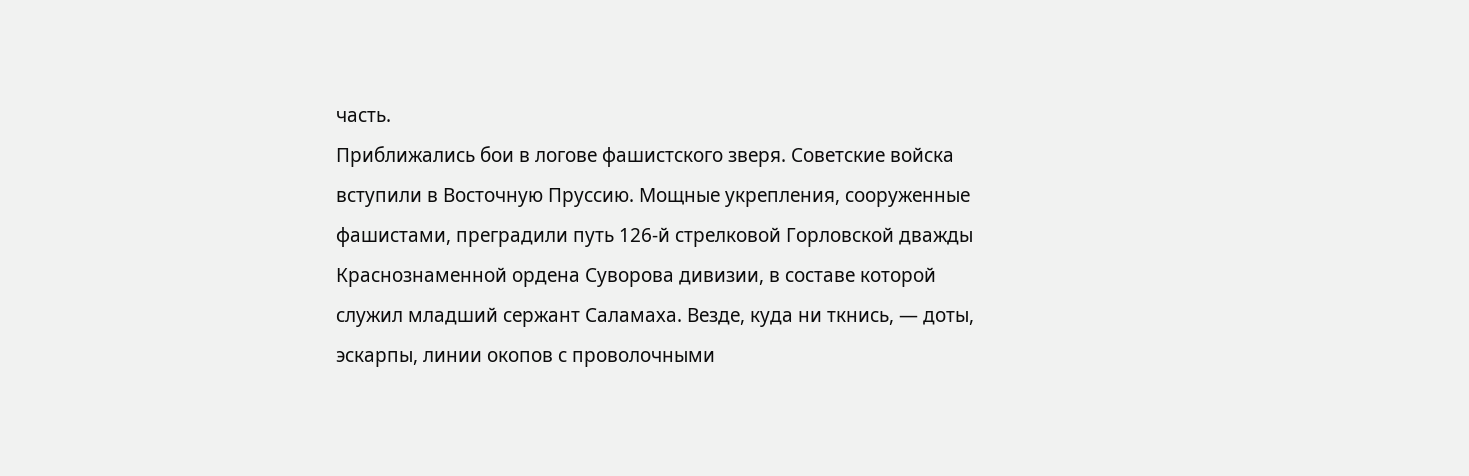часть.
Приближались бои в логове фашистского зверя. Советские войска вступили в Восточную Пруссию. Мощные укрепления, сооруженные фашистами, преградили путь 126-й стрелковой Горловской дважды Краснознаменной ордена Суворова дивизии, в составе которой служил младший сержант Саламаха. Везде, куда ни ткнись, — доты, эскарпы, линии окопов с проволочными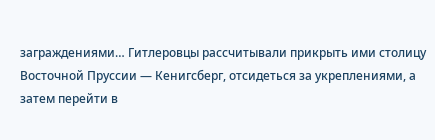заграждениями… Гитлеровцы рассчитывали прикрыть ими столицу Восточной Пруссии — Кенигсберг, отсидеться за укреплениями, а затем перейти в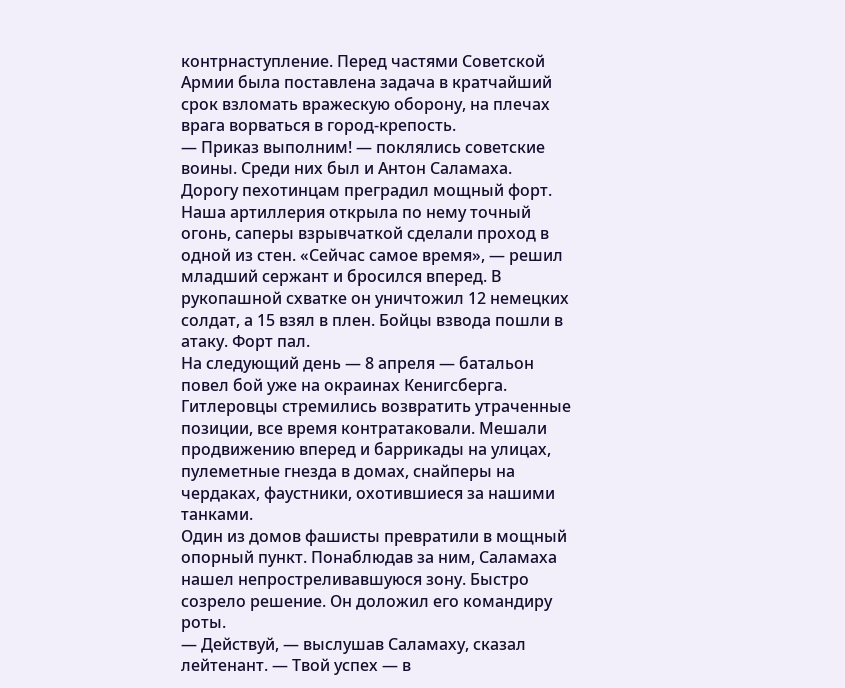контрнаступление. Перед частями Советской Армии была поставлена задача в кратчайший срок взломать вражескую оборону, на плечах врага ворваться в город-крепость.
— Приказ выполним! — поклялись советские воины. Среди них был и Антон Саламаха.
Дорогу пехотинцам преградил мощный форт. Наша артиллерия открыла по нему точный огонь, саперы взрывчаткой сделали проход в одной из стен. «Сейчас самое время», — решил младший сержант и бросился вперед. В рукопашной схватке он уничтожил 12 немецких солдат, а 15 взял в плен. Бойцы взвода пошли в атаку. Форт пал.
На следующий день — 8 апреля — батальон повел бой уже на окраинах Кенигсберга. Гитлеровцы стремились возвратить утраченные позиции, все время контратаковали. Мешали продвижению вперед и баррикады на улицах, пулеметные гнезда в домах, снайперы на чердаках, фаустники, охотившиеся за нашими танками.
Один из домов фашисты превратили в мощный опорный пункт. Понаблюдав за ним, Саламаха нашел непростреливавшуюся зону. Быстро созрело решение. Он доложил его командиру роты.
— Действуй, — выслушав Саламаху, сказал лейтенант. — Твой успех — в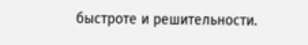быстроте и решительности.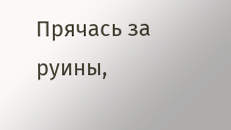Прячась за руины,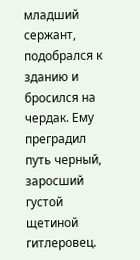младший сержант, подобрался к зданию и бросился на чердак. Ему преградил путь черный, заросший густой щетиной гитлеровец.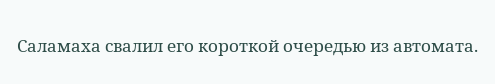Саламаха свалил его короткой очередью из автомата.